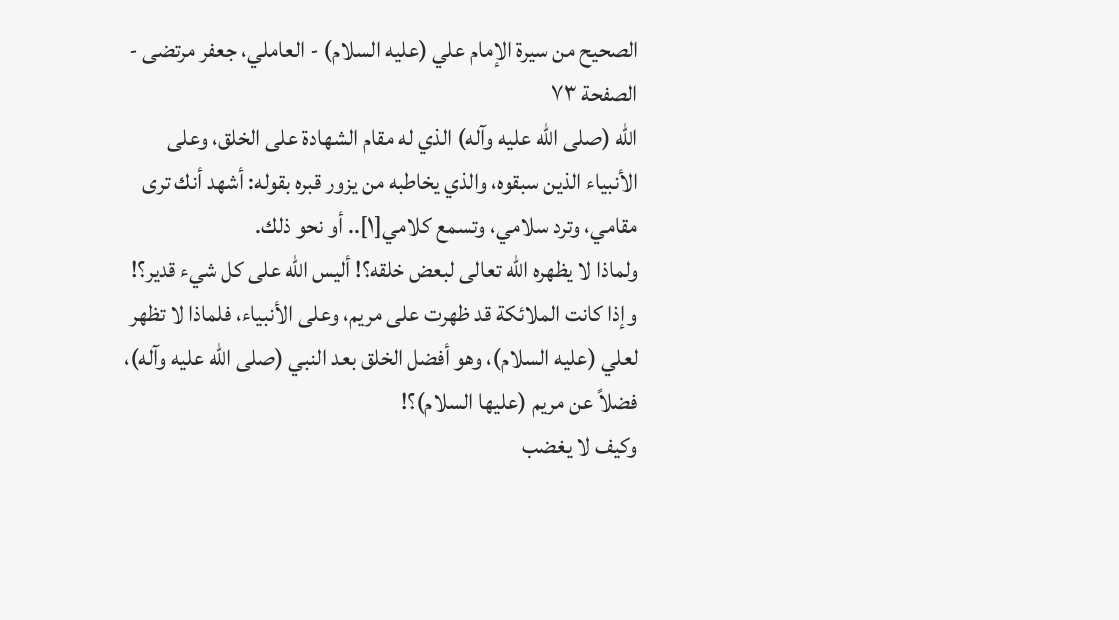الصحيح من سيرة الإمام علي (عليه السلام) - العاملي، جعفر مرتضى - الصفحة ٧٣
الله (صلى الله عليه وآله) الذي له مقام الشهادة على الخلق، وعلى الأنبياء الذين سبقوه، والذي يخاطبه من يزور قبره بقوله: أشهد أنك ترى مقامي، وترد سلامي، وتسمع كلامي[١].. أو نحو ذلك.
ولماذا لا يظهره الله تعالى لبعض خلقه؟! أليس الله على كل شيء قدير؟!
وإذا كانت الملائكة قد ظهرت على مريم، وعلى الأنبياء، فلماذا لا تظهر لعلي (عليه السلام)، وهو أفضل الخلق بعد النبي (صلى الله عليه وآله)، فضلاً عن مريم (عليها السلام)؟!
وكيف لا يغضب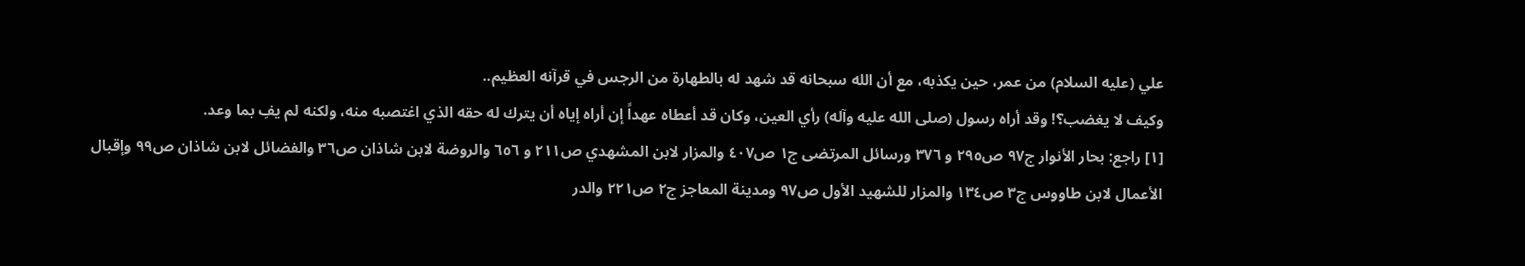علي (عليه السلام) من عمر، حين يكذبه، مع أن الله سبحانه قد شهد له بالطهارة من الرجس في قرآنه العظيم..
وكيف لا يغضب؟! وقد أراه رسول (صلى الله عليه وآله) رأي العين، وكان قد أعطاه عهداً إن أراه إياه أن يترك له حقه الذي اغتصبه منه، ولكنه لم يفِ بما وعد.
[١] راجع: بحار الأنوار ج٩٧ ص٢٩٥ و ٣٧٦ ورسائل المرتضى ج١ ص٤٠٧ والمزار لابن المشهدي ص٢١١ و ٦٥٦ والروضة لابن شاذان ص٣٦ والفضائل لابن شاذان ص٩٩ وإقبال الأعمال لابن طاووس ج٣ ص١٣٤ والمزار للشهيد الأول ص٩٧ ومدينة المعاجز ج٢ ص٢٢١ والدر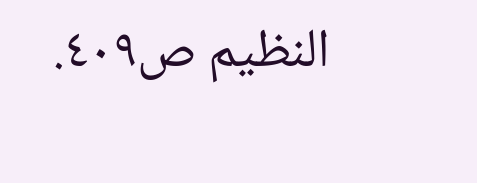النظيم ص٤٠٩.